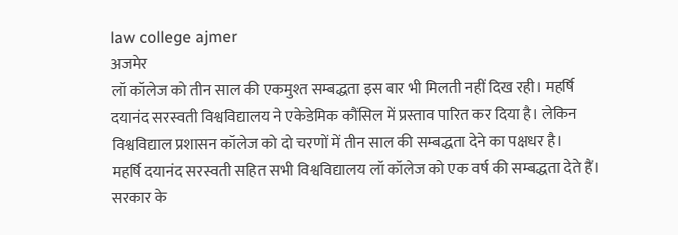law college ajmer
अजमेर
लॉ कॉलेज को तीन साल की एकमुश्त सम्बद्धता इस बार भी मिलती नहीं दिख रही। महर्षि दयानंद सरस्वती विश्वविद्यालय ने एकेडेमिक कौंसिल में प्रस्ताव पारित कर दिया है। लेकिन विश्वविद्याल प्रशासन कॉलेज को दो चरणों में तीन साल की सम्बद्धता देने का पक्षधर है।
महर्षि दयानंद सरस्वती सहित सभी विश्वविद्यालय लॉ कॉलेज को एक वर्ष की सम्बद्धता देते हैं। सरकार के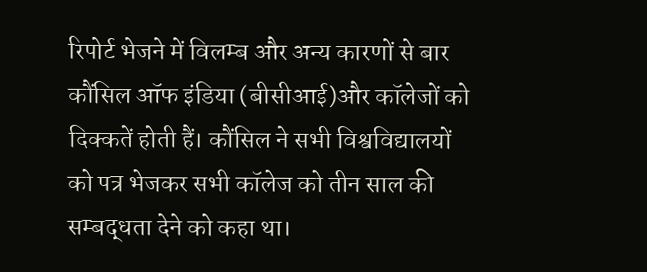रिपोर्ट भेजने में विलम्ब और अन्य कारणों से बार कौंसिल ऑफ इंडिया (बीसीआई)और कॉलेजों को दिक्कतें होती हैं। कौंसिल ने सभी विश्वविद्यालयों को पत्र भेजकर सभी कॉलेज को तीन साल की सम्बद्धता देने को कहा था।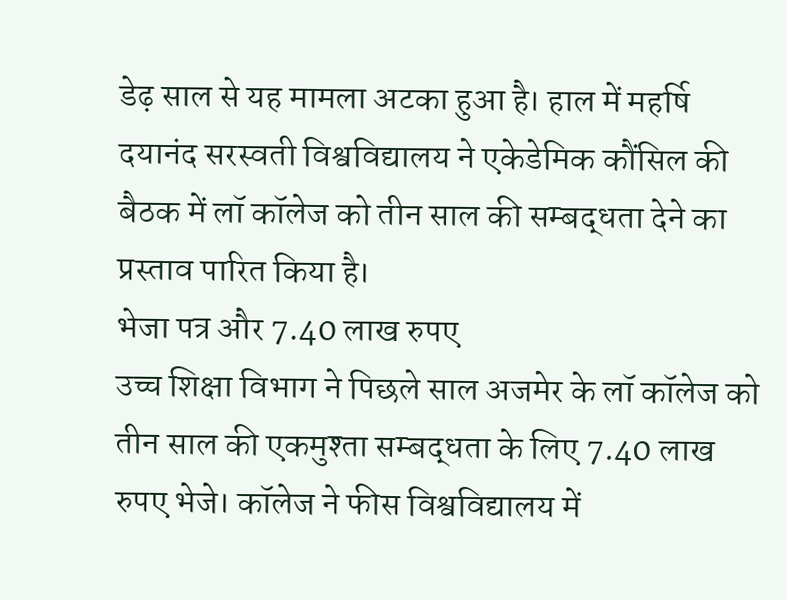डेढ़ साल से यह मामला अटका हुआ है। हाल में महर्षि दयानंद सरस्वती विश्वविद्यालय ने एकेडेमिक कौंसिल की बैठक में लॉ कॉलेज को तीन साल की सम्बद्धता देने का प्रस्ताव पारित किया है।
भेजा पत्र और 7.40 लाख रुपए
उच्च शिक्षा विभाग ने पिछले साल अजमेर के लॉ कॉलेज को तीन साल की एकमुश्ता सम्बद्धता के लिए 7.40 लाख रुपए भेजे। कॉलेज ने फीस विश्वविद्यालय में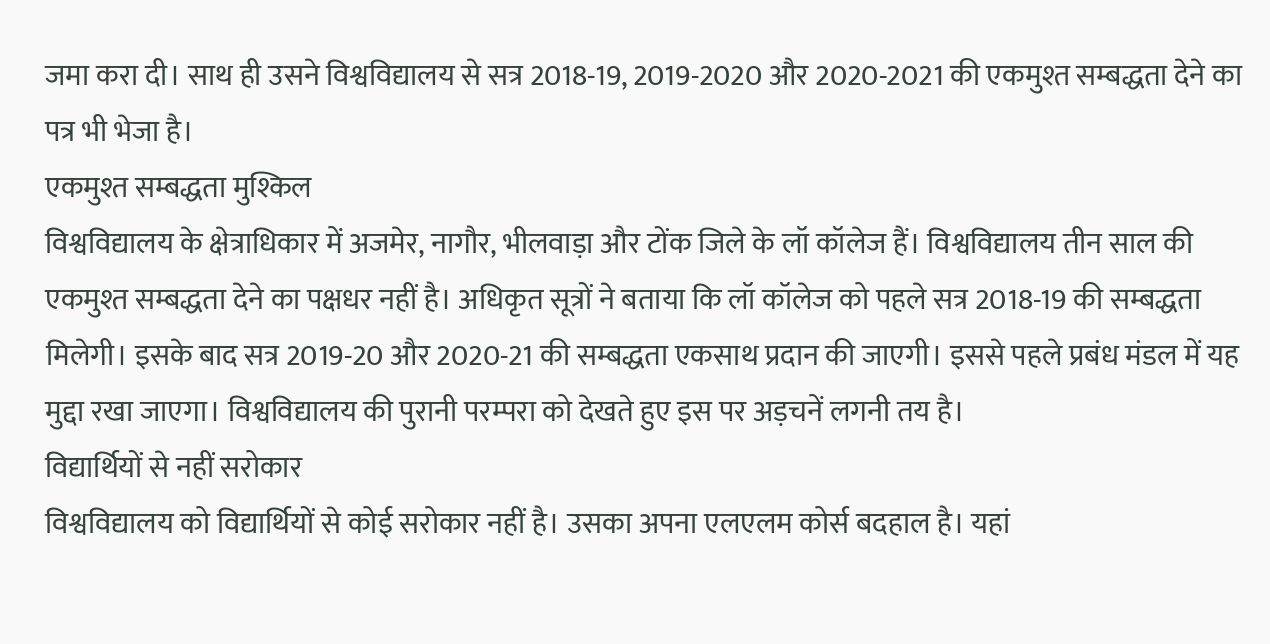जमा करा दी। साथ ही उसने विश्वविद्यालय से सत्र 2018-19, 2019-2020 और 2020-2021 की एकमुश्त सम्बद्धता देने का पत्र भी भेजा है।
एकमुश्त सम्बद्धता मुश्किल
विश्वविद्यालय के क्षेत्राधिकार में अजमेर, नागौर, भीलवाड़ा और टोंक जिले के लॉ कॉलेज हैं। विश्वविद्यालय तीन साल की एकमुश्त सम्बद्धता देने का पक्षधर नहीं है। अधिकृत सूत्रों ने बताया कि लॉ कॉलेज को पहले सत्र 2018-19 की सम्बद्धता मिलेगी। इसके बाद सत्र 2019-20 और 2020-21 की सम्बद्धता एकसाथ प्रदान की जाएगी। इससे पहले प्रबंध मंडल में यह मुद्दा रखा जाएगा। विश्वविद्यालय की पुरानी परम्परा को देखते हुए इस पर अड़चनें लगनी तय है।
विद्यार्थियों से नहीं सरोकार
विश्वविद्यालय को विद्यार्थियों से कोई सरोकार नहीं है। उसका अपना एलएलम कोर्स बदहाल है। यहां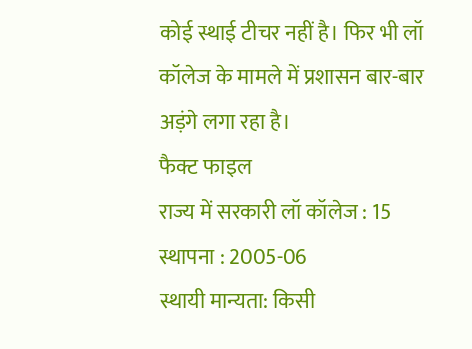कोई स्थाई टीचर नहीं है। फिर भी लॉ कॉलेज के मामले में प्रशासन बार-बार अड़ंगे लगा रहा है।
फैक्ट फाइल
राज्य में सरकारी लॉ कॉलेज : 15
स्थापना : 2005-06
स्थायी मान्यता: किसी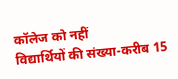कॉलेज को नहीं
विद्यार्थियों की संख्या-करीब 15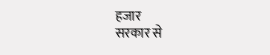हजार
सरकार से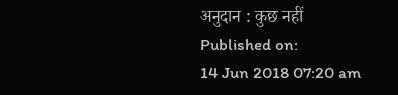अनुदान : कुछ नहीं
Published on:
14 Jun 2018 07:20 am